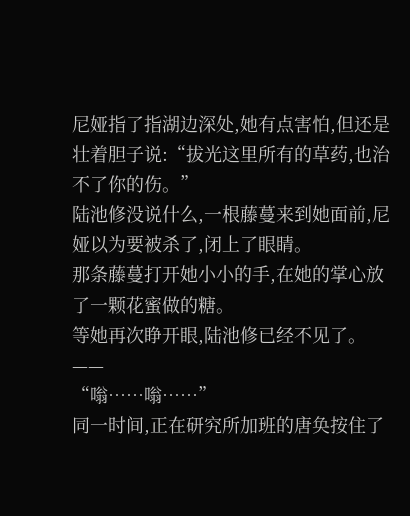尼娅指了指湖边深处,她有点害怕,但还是壮着胆子说:“拔光这里所有的草药,也治不了你的伤。”
陆池修没说什么,一根藤蔓来到她面前,尼娅以为要被杀了,闭上了眼睛。
那条藤蔓打开她小小的手,在她的掌心放了一颗花蜜做的糖。
等她再次睁开眼,陆池修已经不见了。
——
“嗡……嗡……”
同一时间,正在研究所加班的唐奂按住了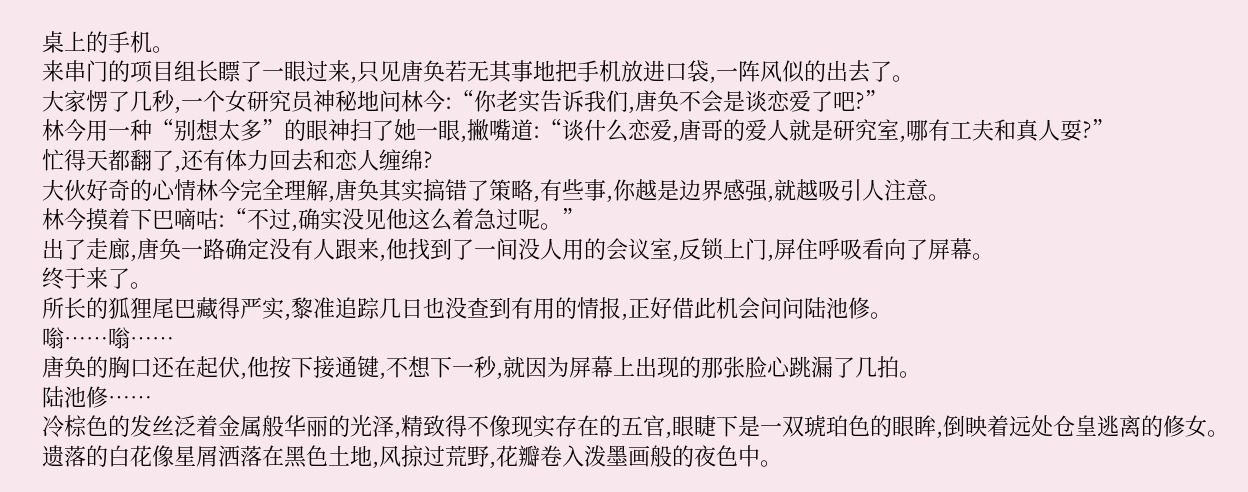桌上的手机。
来串门的项目组长瞟了一眼过来,只见唐奂若无其事地把手机放进口袋,一阵风似的出去了。
大家愣了几秒,一个女研究员神秘地问林今:“你老实告诉我们,唐奂不会是谈恋爱了吧?”
林今用一种“别想太多”的眼神扫了她一眼,撇嘴道:“谈什么恋爱,唐哥的爱人就是研究室,哪有工夫和真人耍?”
忙得天都翻了,还有体力回去和恋人缠绵?
大伙好奇的心情林今完全理解,唐奂其实搞错了策略,有些事,你越是边界感强,就越吸引人注意。
林今摸着下巴嘀咕:“不过,确实没见他这么着急过呢。”
出了走廊,唐奂一路确定没有人跟来,他找到了一间没人用的会议室,反锁上门,屏住呼吸看向了屏幕。
终于来了。
所长的狐狸尾巴藏得严实,黎准追踪几日也没查到有用的情报,正好借此机会问问陆池修。
嗡……嗡……
唐奂的胸口还在起伏,他按下接通键,不想下一秒,就因为屏幕上出现的那张脸心跳漏了几拍。
陆池修……
冷棕色的发丝泛着金属般华丽的光泽,精致得不像现实存在的五官,眼睫下是一双琥珀色的眼眸,倒映着远处仓皇逃离的修女。
遗落的白花像星屑洒落在黑色土地,风掠过荒野,花瓣卷入泼墨画般的夜色中。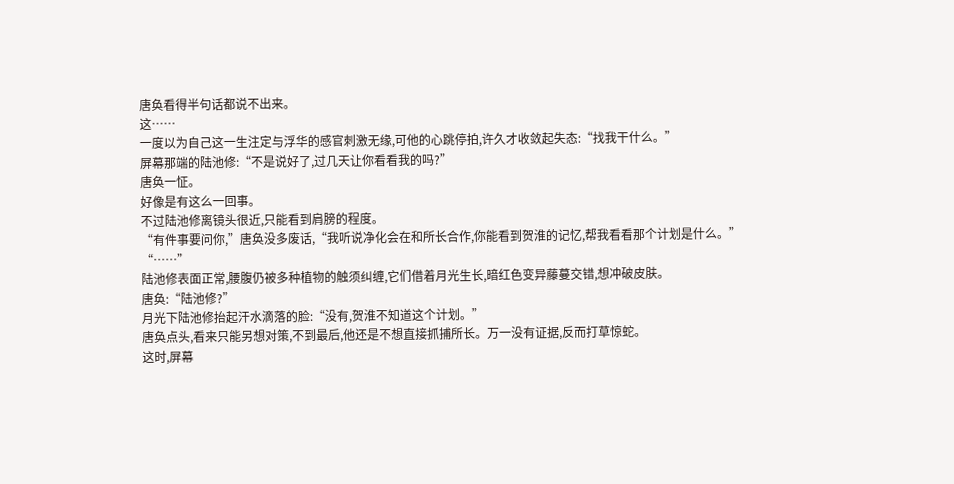唐奂看得半句话都说不出来。
这……
一度以为自己这一生注定与浮华的感官刺激无缘,可他的心跳停拍,许久才收敛起失态:“找我干什么。”
屏幕那端的陆池修:“不是说好了,过几天让你看看我的吗?”
唐奂一怔。
好像是有这么一回事。
不过陆池修离镜头很近,只能看到肩膀的程度。
“有件事要问你,”唐奂没多废话,“我听说净化会在和所长合作,你能看到贺淮的记忆,帮我看看那个计划是什么。”
“……”
陆池修表面正常,腰腹仍被多种植物的触须纠缠,它们借着月光生长,暗红色变异藤蔓交错,想冲破皮肤。
唐奂:“陆池修?”
月光下陆池修抬起汗水滴落的脸:“没有,贺淮不知道这个计划。”
唐奂点头,看来只能另想对策,不到最后,他还是不想直接抓捕所长。万一没有证据,反而打草惊蛇。
这时,屏幕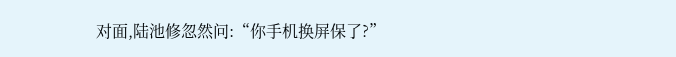对面,陆池修忽然问:“你手机换屏保了?”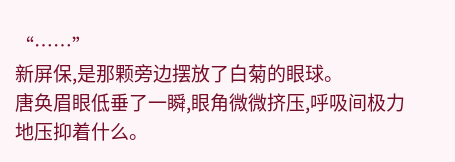“……”
新屏保,是那颗旁边摆放了白菊的眼球。
唐奂眉眼低垂了一瞬,眼角微微挤压,呼吸间极力地压抑着什么。